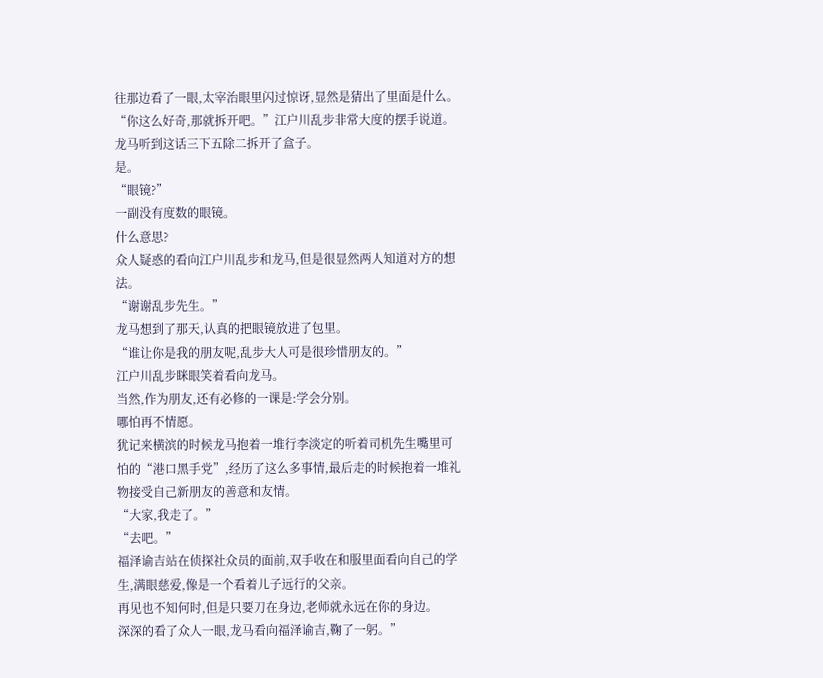往那边看了一眼,太宰治眼里闪过惊讶,显然是猜出了里面是什么。
“你这么好奇,那就拆开吧。”江户川乱步非常大度的摆手说道。
龙马听到这话三下五除二拆开了盒子。
是。
“眼镜?”
一副没有度数的眼镜。
什么意思?
众人疑惑的看向江户川乱步和龙马,但是很显然两人知道对方的想法。
“谢谢乱步先生。”
龙马想到了那天,认真的把眼镜放进了包里。
“谁让你是我的朋友呢,乱步大人可是很珍惜朋友的。”
江户川乱步眯眼笑着看向龙马。
当然,作为朋友,还有必修的一课是:学会分别。
哪怕再不情愿。
犹记来横滨的时候龙马抱着一堆行李淡定的听着司机先生嘴里可怕的“港口黑手党”,经历了这么多事情,最后走的时候抱着一堆礼物接受自己新朋友的善意和友情。
“大家,我走了。”
“去吧。”
福泽谕吉站在侦探社众员的面前,双手收在和服里面看向自己的学生,满眼慈爱,像是一个看着儿子远行的父亲。
再见也不知何时,但是只要刀在身边,老师就永远在你的身边。
深深的看了众人一眼,龙马看向福泽谕吉,鞠了一躬。”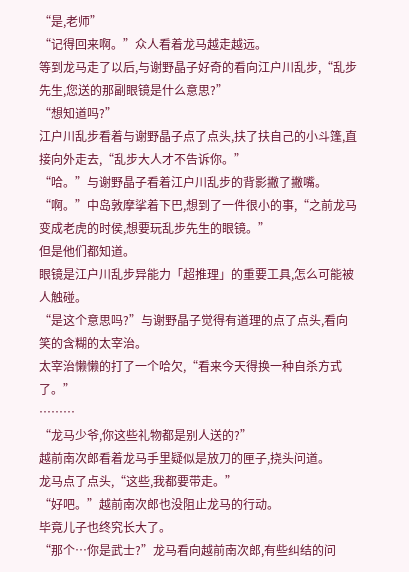“是,老师”
“记得回来啊。”众人看着龙马越走越远。
等到龙马走了以后,与谢野晶子好奇的看向江户川乱步,“乱步先生,您送的那副眼镜是什么意思?”
“想知道吗?”
江户川乱步看着与谢野晶子点了点头,扶了扶自己的小斗篷,直接向外走去,“乱步大人才不告诉你。”
“哈。”与谢野晶子看着江户川乱步的背影撇了撇嘴。
“啊。”中岛敦摩挲着下巴,想到了一件很小的事,“之前龙马变成老虎的时侯,想要玩乱步先生的眼镜。”
但是他们都知道。
眼镜是江户川乱步异能力「超推理」的重要工具,怎么可能被人触碰。
“是这个意思吗?”与谢野晶子觉得有道理的点了点头,看向笑的含糊的太宰治。
太宰治懒懒的打了一个哈欠,“看来今天得换一种自杀方式了。”
………
“龙马少爷,你这些礼物都是别人送的?”
越前南次郎看着龙马手里疑似是放刀的匣子,挠头问道。
龙马点了点头,“这些,我都要带走。”
“好吧。”越前南次郎也没阻止龙马的行动。
毕竟儿子也终究长大了。
“那个…你是武士?”龙马看向越前南次郎,有些纠结的问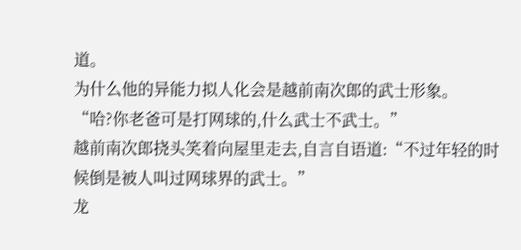道。
为什么他的异能力拟人化会是越前南次郎的武士形象。
“哈?你老爸可是打网球的,什么武士不武士。”
越前南次郎挠头笑着向屋里走去,自言自语道:“不过年轻的时候倒是被人叫过网球界的武士。”
龙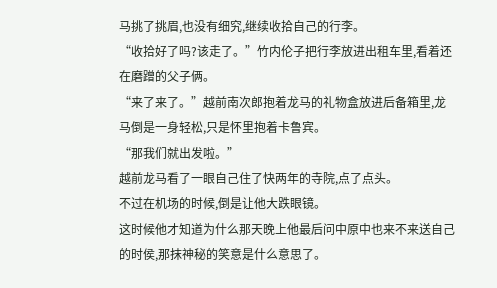马挑了挑眉,也没有细究,继续收拾自己的行李。
“收拾好了吗?该走了。”竹内伦子把行李放进出租车里,看着还在磨蹭的父子俩。
“来了来了。”越前南次郎抱着龙马的礼物盒放进后备箱里,龙马倒是一身轻松,只是怀里抱着卡鲁宾。
“那我们就出发啦。”
越前龙马看了一眼自己住了快两年的寺院,点了点头。
不过在机场的时候,倒是让他大跌眼镜。
这时候他才知道为什么那天晚上他最后问中原中也来不来送自己的时侯,那抹神秘的笑意是什么意思了。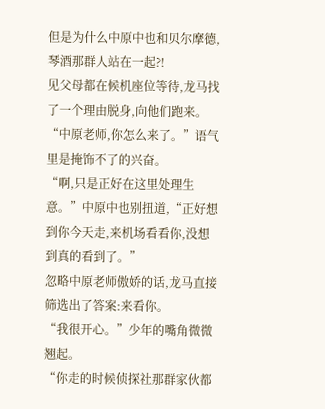但是为什么中原中也和贝尔摩德,琴酒那群人站在一起?!
见父母都在候机座位等待,龙马找了一个理由脱身,向他们跑来。
“中原老师,你怎么来了。”语气里是掩饰不了的兴奋。
“啊,只是正好在这里处理生意。”中原中也别扭道,“正好想到你今天走,来机场看看你,没想到真的看到了。”
忽略中原老师傲娇的话,龙马直接筛选出了答案:来看你。
“我很开心。”少年的嘴角微微翘起。
“你走的时候侦探社那群家伙都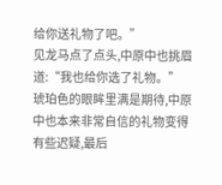给你送礼物了吧。”
见龙马点了点头,中原中也挑眉道:“我也给你选了礼物。”
琥珀色的眼眸里满是期待,中原中也本来非常自信的礼物变得有些迟疑,最后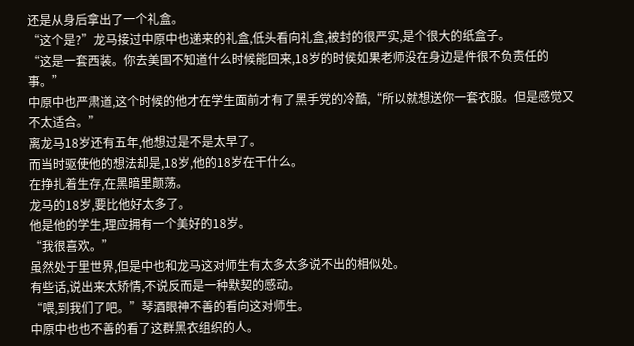还是从身后拿出了一个礼盒。
“这个是?”龙马接过中原中也递来的礼盒,低头看向礼盒,被封的很严实,是个很大的纸盒子。
“这是一套西装。你去美国不知道什么时候能回来,18岁的时侯如果老师没在身边是件很不负责任的事。”
中原中也严肃道,这个时候的他才在学生面前才有了黑手党的冷酷,“所以就想送你一套衣服。但是感觉又不太适合。”
离龙马18岁还有五年,他想过是不是太早了。
而当时驱使他的想法却是,18岁,他的18岁在干什么。
在挣扎着生存,在黑暗里颠荡。
龙马的18岁,要比他好太多了。
他是他的学生,理应拥有一个美好的18岁。
“我很喜欢。”
虽然处于里世界,但是中也和龙马这对师生有太多太多说不出的相似处。
有些话,说出来太矫情,不说反而是一种默契的感动。
“喂,到我们了吧。”琴酒眼神不善的看向这对师生。
中原中也也不善的看了这群黑衣组织的人。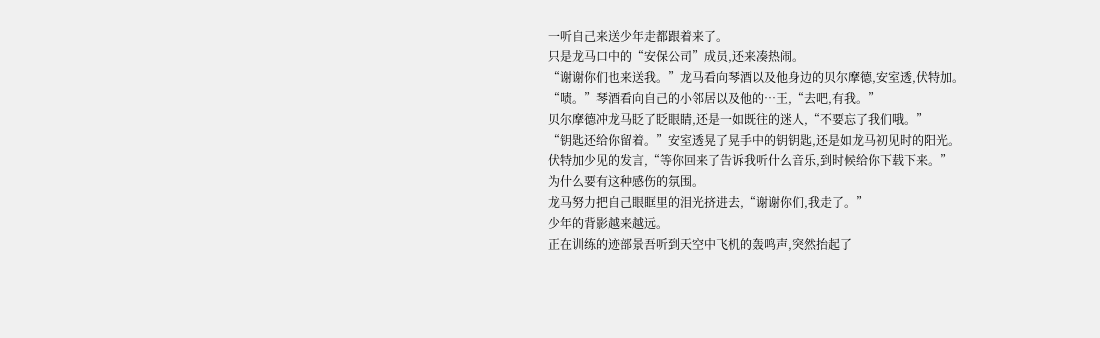一听自己来送少年走都跟着来了。
只是龙马口中的“安保公司”成员,还来凑热闹。
“谢谢你们也来送我。”龙马看向琴酒以及他身边的贝尔摩德,安室透,伏特加。
“啧。”琴酒看向自己的小邻居以及他的…王,“去吧,有我。”
贝尔摩德冲龙马眨了眨眼睛,还是一如既往的迷人,“不要忘了我们哦。”
“钥匙还给你留着。”安室透晃了晃手中的钥钥匙,还是如龙马初见时的阳光。
伏特加少见的发言,“等你回来了告诉我听什么音乐,到时候给你下载下来。”
为什么要有这种感伤的氛围。
龙马努力把自己眼眶里的泪光挤进去,“谢谢你们,我走了。”
少年的背影越来越远。
正在训练的迹部景吾听到天空中飞机的轰鸣声,突然抬起了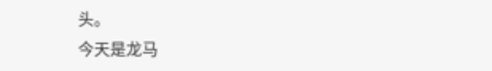头。
今天是龙马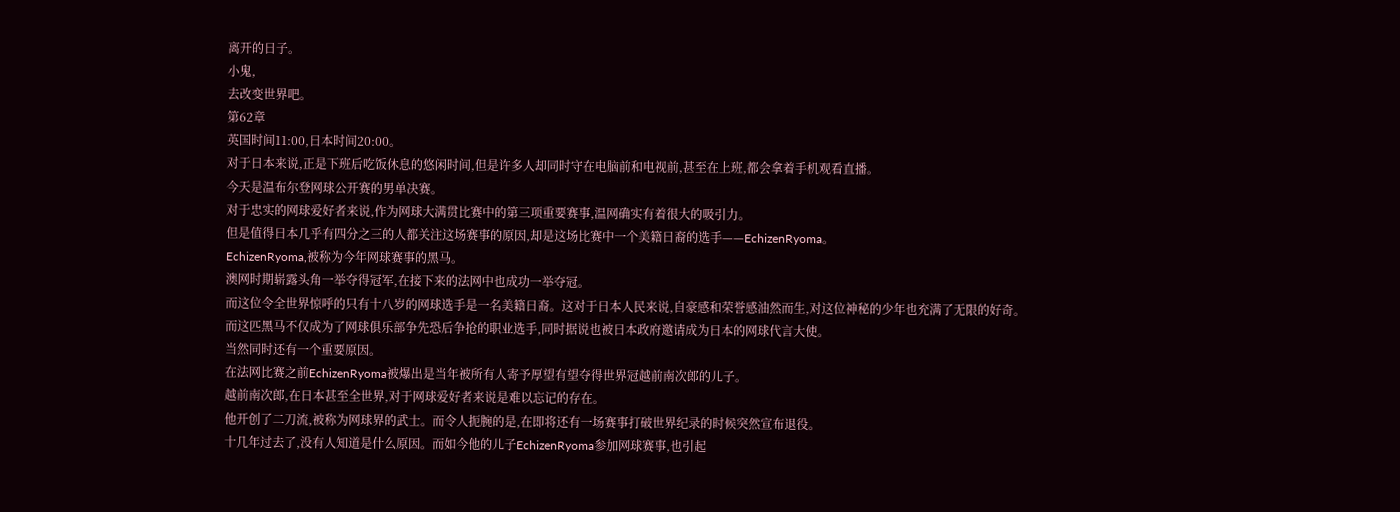离开的日子。
小鬼,
去改变世界吧。
第62章
英国时间11:00,日本时间20:00。
对于日本来说,正是下班后吃饭休息的悠闲时间,但是许多人却同时守在电脑前和电视前,甚至在上班,都会拿着手机观看直播。
今天是温布尔登网球公开赛的男单决赛。
对于忠实的网球爱好者来说,作为网球大满贯比赛中的第三项重要赛事,温网确实有着很大的吸引力。
但是值得日本几乎有四分之三的人都关注这场赛事的原因,却是这场比赛中一个美籍日裔的选手——EchizenRyoma。
EchizenRyoma,被称为今年网球赛事的黑马。
澳网时期崭露头角一举夺得冠军,在接下来的法网中也成功一举夺冠。
而这位令全世界惊呼的只有十八岁的网球选手是一名美籍日裔。这对于日本人民来说,自豪感和荣誉感油然而生,对这位神秘的少年也充满了无限的好奇。
而这匹黑马不仅成为了网球俱乐部争先恐后争抢的职业选手,同时据说也被日本政府邀请成为日本的网球代言大使。
当然同时还有一个重要原因。
在法网比赛之前EchizenRyoma被爆出是当年被所有人寄予厚望有望夺得世界冠越前南次郎的儿子。
越前南次郎,在日本甚至全世界,对于网球爱好者来说是难以忘记的存在。
他开创了二刀流,被称为网球界的武士。而令人扼腕的是,在即将还有一场赛事打破世界纪录的时候突然宣布退役。
十几年过去了,没有人知道是什么原因。而如今他的儿子EchizenRyoma参加网球赛事,也引起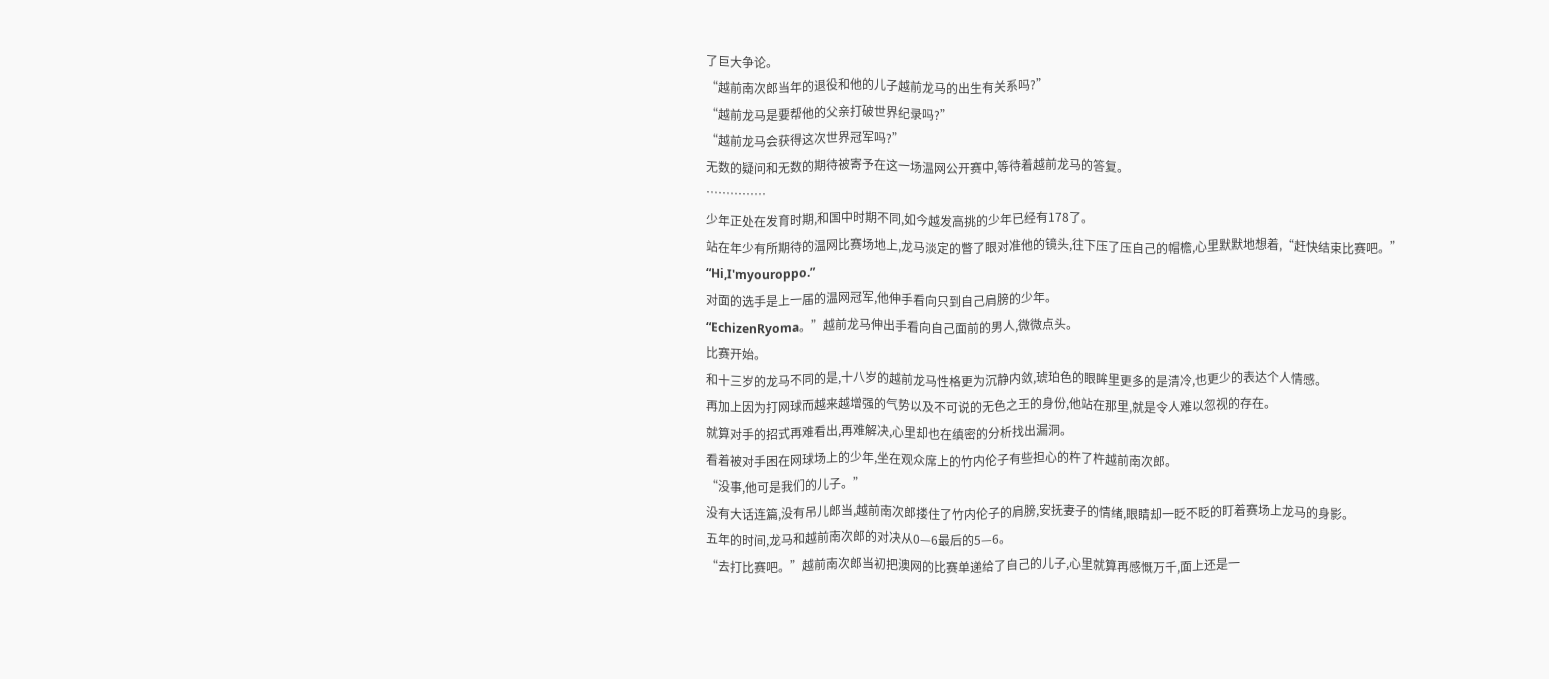了巨大争论。
“越前南次郎当年的退役和他的儿子越前龙马的出生有关系吗?”
“越前龙马是要帮他的父亲打破世界纪录吗?”
“越前龙马会获得这次世界冠军吗?”
无数的疑问和无数的期待被寄予在这一场温网公开赛中,等待着越前龙马的答复。
……………
少年正处在发育时期,和国中时期不同,如今越发高挑的少年已经有178了。
站在年少有所期待的温网比赛场地上,龙马淡定的瞥了眼对准他的镜头,往下压了压自己的帽檐,心里默默地想着,“赶快结束比赛吧。”
“Hi,I'myouroppo.”
对面的选手是上一届的温网冠军,他伸手看向只到自己肩膀的少年。
“EchizenRyoma。”越前龙马伸出手看向自己面前的男人,微微点头。
比赛开始。
和十三岁的龙马不同的是,十八岁的越前龙马性格更为沉静内敛,琥珀色的眼眸里更多的是清冷,也更少的表达个人情感。
再加上因为打网球而越来越增强的气势以及不可说的无色之王的身份,他站在那里,就是令人难以忽视的存在。
就算对手的招式再难看出,再难解决,心里却也在缜密的分析找出漏洞。
看着被对手困在网球场上的少年,坐在观众席上的竹内伦子有些担心的杵了杵越前南次郎。
“没事,他可是我们的儿子。”
没有大话连篇,没有吊儿郎当,越前南次郎搂住了竹内伦子的肩膀,安抚妻子的情绪,眼睛却一眨不眨的盯着赛场上龙马的身影。
五年的时间,龙马和越前南次郎的对决从0—6最后的5—6。
“去打比赛吧。”越前南次郎当初把澳网的比赛单递给了自己的儿子,心里就算再感慨万千,面上还是一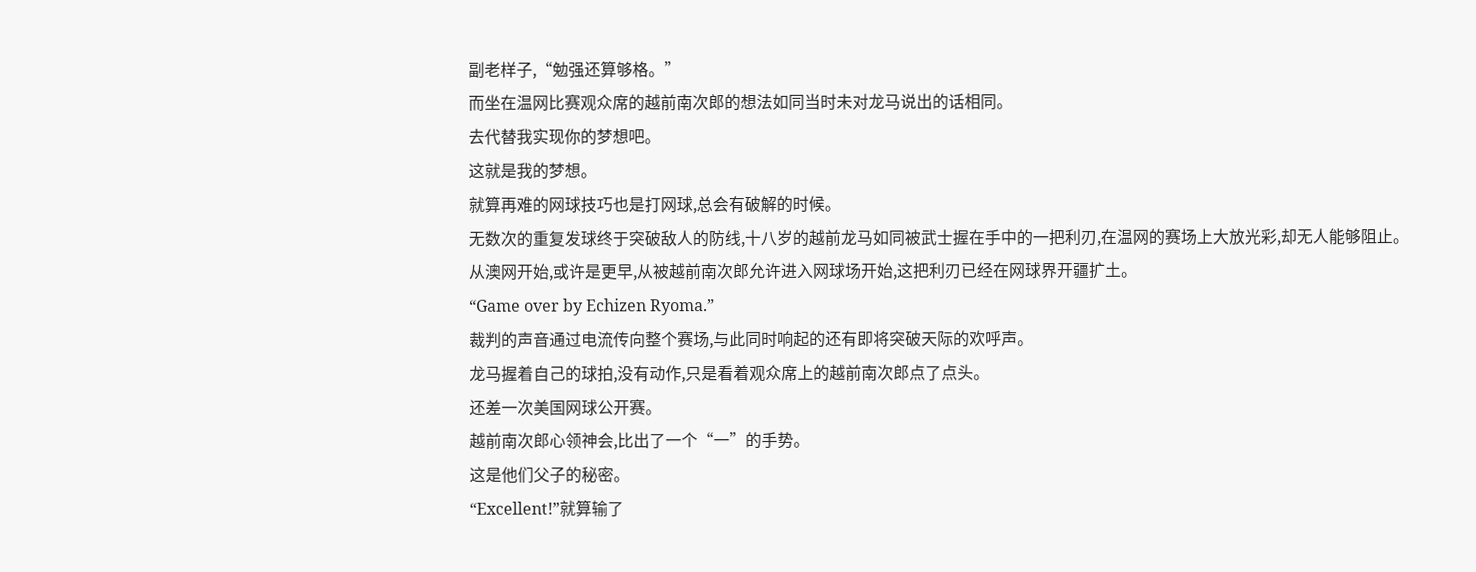副老样子,“勉强还算够格。”
而坐在温网比赛观众席的越前南次郎的想法如同当时未对龙马说出的话相同。
去代替我实现你的梦想吧。
这就是我的梦想。
就算再难的网球技巧也是打网球,总会有破解的时候。
无数次的重复发球终于突破敌人的防线,十八岁的越前龙马如同被武士握在手中的一把利刃,在温网的赛场上大放光彩,却无人能够阻止。
从澳网开始,或许是更早,从被越前南次郎允许进入网球场开始,这把利刃已经在网球界开疆扩土。
“Game over by Echizen Ryoma.”
裁判的声音通过电流传向整个赛场,与此同时响起的还有即将突破天际的欢呼声。
龙马握着自己的球拍,没有动作,只是看着观众席上的越前南次郎点了点头。
还差一次美国网球公开赛。
越前南次郎心领神会,比出了一个“一”的手势。
这是他们父子的秘密。
“Excellent!”就算输了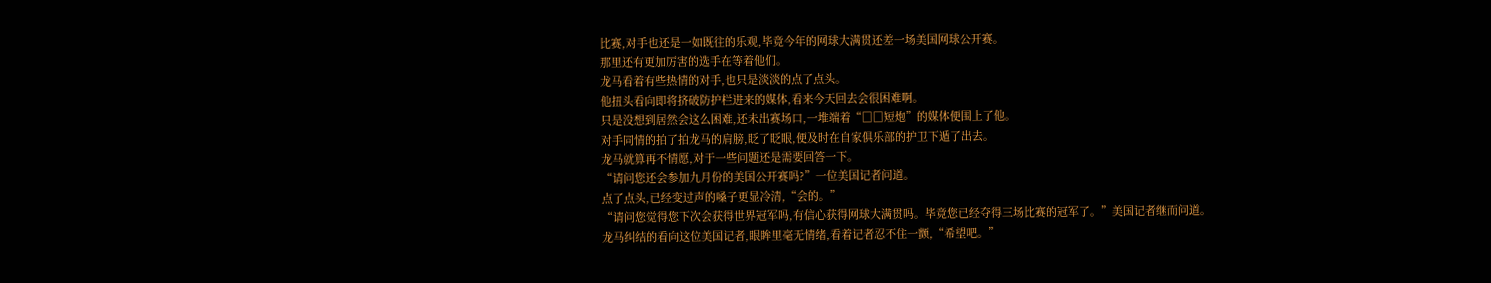比赛,对手也还是一如既往的乐观,毕竟今年的网球大满贯还差一场美国网球公开赛。
那里还有更加厉害的选手在等着他们。
龙马看着有些热情的对手,也只是淡淡的点了点头。
他扭头看向即将挤破防护栏进来的媒体,看来今天回去会很困难啊。
只是没想到居然会这么困难,还未出赛场口,一堆端着“□□短炮”的媒体便围上了他。
对手同情的拍了拍龙马的肩膀,眨了眨眼,便及时在自家俱乐部的护卫下遁了出去。
龙马就算再不情愿,对于一些问题还是需要回答一下。
“请问您还会参加九月份的美国公开赛吗?”一位美国记者问道。
点了点头,已经变过声的嗓子更显冷清,“会的。”
“请问您觉得您下次会获得世界冠军吗,有信心获得网球大满贯吗。毕竟您已经夺得三场比赛的冠军了。”美国记者继而问道。
龙马纠结的看向这位美国记者,眼眸里毫无情绪,看着记者忍不住一颤,“希望吧。”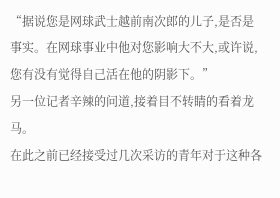“据说您是网球武士越前南次郎的儿子,是否是事实。在网球事业中他对您影响大不大,或许说,您有没有觉得自己活在他的阴影下。”
另一位记者辛辣的问道,接着目不转睛的看着龙马。
在此之前已经接受过几次采访的青年对于这种各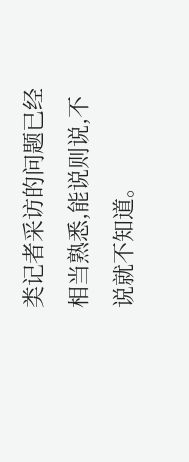类记者采访的问题已经相当熟悉,能说则说,不说就不知道。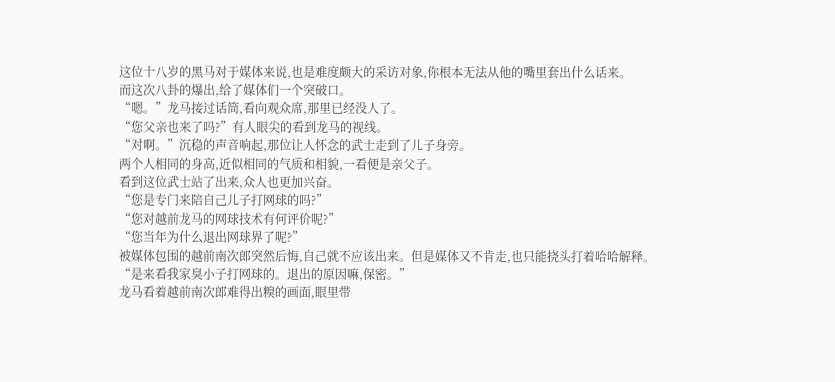这位十八岁的黑马对于媒体来说,也是难度颇大的采访对象,你根本无法从他的嘴里套出什么话来。
而这次八卦的爆出,给了媒体们一个突破口。
“嗯。”龙马接过话筒,看向观众席,那里已经没人了。
“您父亲也来了吗?”有人眼尖的看到龙马的视线。
“对啊。”沉稳的声音响起,那位让人怀念的武士走到了儿子身旁。
两个人相同的身高,近似相同的气质和相貌,一看便是亲父子。
看到这位武士站了出来,众人也更加兴奋。
“您是专门来陪自己儿子打网球的吗?”
“您对越前龙马的网球技术有何评价呢?”
“您当年为什么退出网球界了呢?”
被媒体包围的越前南次郎突然后悔,自己就不应该出来。但是媒体又不肯走,也只能挠头打着哈哈解释。
“是来看我家臭小子打网球的。退出的原因嘛,保密。”
龙马看着越前南次郎难得出糗的画面,眼里带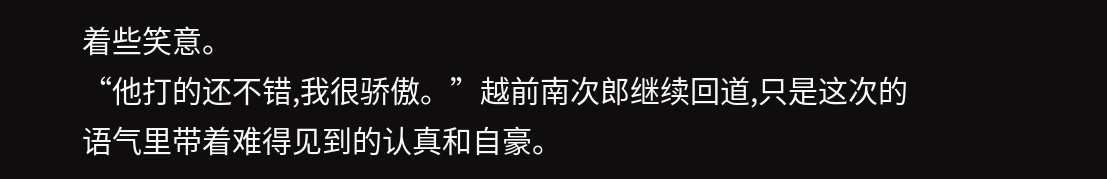着些笑意。
“他打的还不错,我很骄傲。”越前南次郎继续回道,只是这次的语气里带着难得见到的认真和自豪。